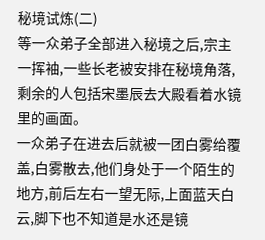秘境试炼(二)
等一众弟子全部进入秘境之后,宗主一挥袖,一些长老被安排在秘境角落,剩余的人包括宋墨辰去大殿看着水镜里的画面。
一众弟子在进去后就被一团白雾给覆盖,白雾散去,他们身处于一个陌生的地方,前后左右一望无际,上面蓝天白云,脚下也不知道是水还是镜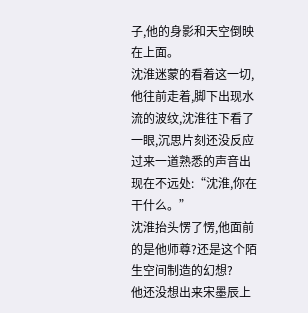子,他的身影和天空倒映在上面。
沈淮迷蒙的看着这一切,他往前走着,脚下出现水流的波纹,沈淮往下看了一眼,沉思片刻还没反应过来一道熟悉的声音出现在不远处:“沈淮,你在干什么。”
沈淮抬头愣了愣,他面前的是他师尊?还是这个陌生空间制造的幻想?
他还没想出来宋墨辰上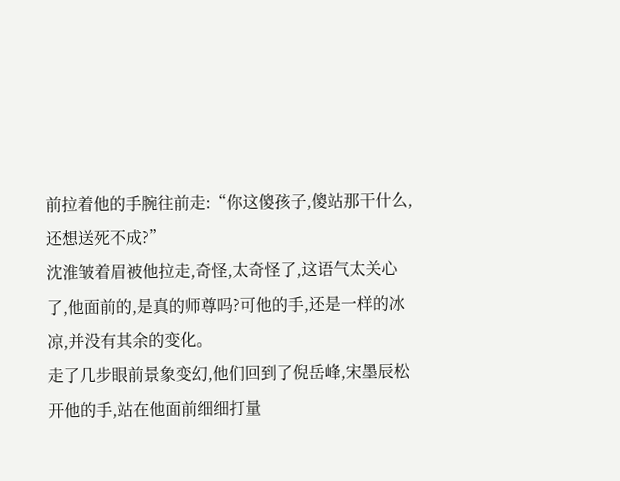前拉着他的手腕往前走:“你这傻孩子,傻站那干什么,还想送死不成?”
沈淮皱着眉被他拉走,奇怪,太奇怪了,这语气太关心了,他面前的,是真的师尊吗?可他的手,还是一样的冰凉,并没有其余的变化。
走了几步眼前景象变幻,他们回到了倪岳峰,宋墨辰松开他的手,站在他面前细细打量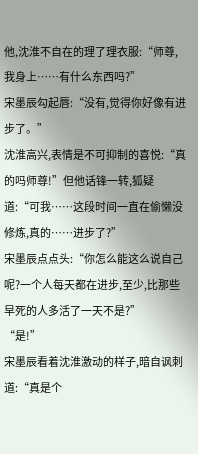他,沈淮不自在的理了理衣服:“师尊,我身上……有什么东西吗?”
宋墨辰勾起唇:“没有,觉得你好像有进步了。”
沈淮高兴,表情是不可抑制的喜悦:“真的吗师尊!”但他话锋一转,狐疑道:“可我……这段时间一直在偷懒没修炼,真的……进步了?”
宋墨辰点点头:“你怎么能这么说自己呢?一个人每天都在进步,至少,比那些早死的人多活了一天不是?”
“是!”
宋墨辰看着沈淮激动的样子,暗自讽刺道:“真是个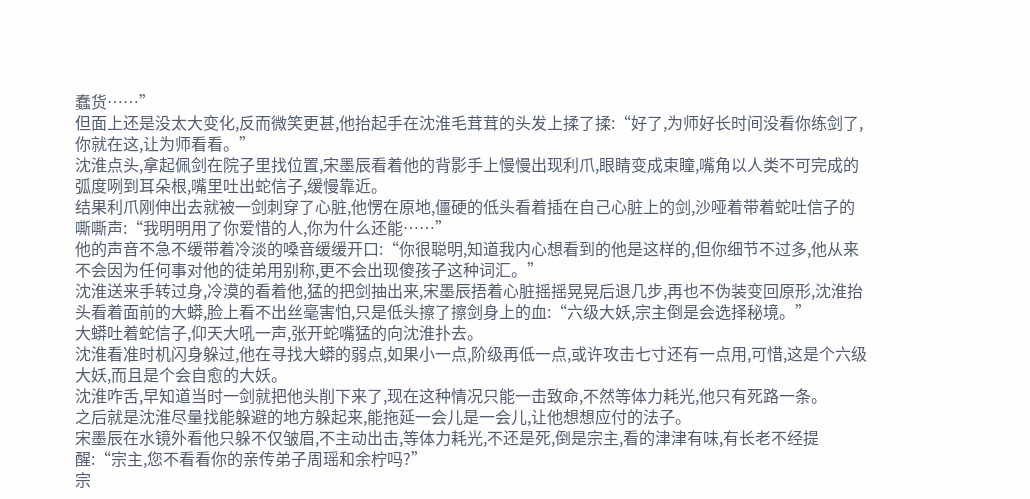蠢货……”
但面上还是没太大变化,反而微笑更甚,他抬起手在沈淮毛茸茸的头发上揉了揉:“好了,为师好长时间没看你练剑了,你就在这,让为师看看。”
沈淮点头,拿起佩剑在院子里找位置,宋墨辰看着他的背影手上慢慢出现利爪,眼睛变成束瞳,嘴角以人类不可完成的弧度咧到耳朵根,嘴里吐出蛇信子,缓慢靠近。
结果利爪刚伸出去就被一剑刺穿了心脏,他愣在原地,僵硬的低头看着插在自己心脏上的剑,沙哑着带着蛇吐信子的嘶嘶声:“我明明用了你爱惜的人,你为什么还能……”
他的声音不急不缓带着冷淡的嗓音缓缓开口:“你很聪明,知道我内心想看到的他是这样的,但你细节不过多,他从来不会因为任何事对他的徒弟用别称,更不会出现傻孩子这种词汇。”
沈淮送来手转过身,冷漠的看着他,猛的把剑抽出来,宋墨辰捂着心脏摇摇晃晃后退几步,再也不伪装变回原形,沈淮抬头看着面前的大蟒,脸上看不出丝毫害怕,只是低头擦了擦剑身上的血:“六级大妖,宗主倒是会选择秘境。”
大蟒吐着蛇信子,仰天大吼一声,张开蛇嘴猛的向沈淮扑去。
沈淮看准时机闪身躲过,他在寻找大蟒的弱点,如果小一点,阶级再低一点,或许攻击七寸还有一点用,可惜,这是个六级大妖,而且是个会自愈的大妖。
沈淮咋舌,早知道当时一剑就把他头削下来了,现在这种情况只能一击致命,不然等体力耗光,他只有死路一条。
之后就是沈淮尽量找能躲避的地方躲起来,能拖延一会儿是一会儿,让他想想应付的法子。
宋墨辰在水镜外看他只躲不仅皱眉,不主动出击,等体力耗光,不还是死,倒是宗主,看的津津有味,有长老不经提醒:“宗主,您不看看你的亲传弟子周瑶和余柠吗?”
宗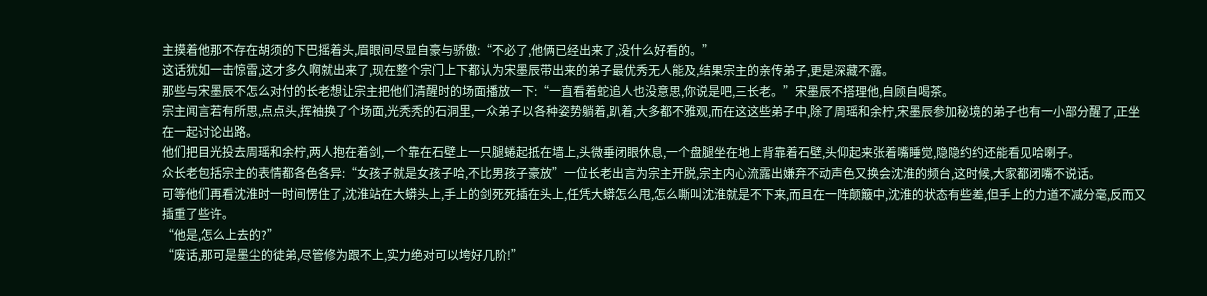主摸着他那不存在胡须的下巴摇着头,眉眼间尽显自豪与骄傲:“不必了,他俩已经出来了,没什么好看的。”
这话犹如一击惊雷,这才多久啊就出来了,现在整个宗门上下都认为宋墨辰带出来的弟子最优秀无人能及,结果宗主的亲传弟子,更是深藏不露。
那些与宋墨辰不怎么对付的长老想让宗主把他们清醒时的场面播放一下:“一直看着蛇追人也没意思,你说是吧,三长老。”宋墨辰不搭理他,自顾自喝茶。
宗主闻言若有所思,点点头,挥袖换了个场面,光秃秃的石洞里,一众弟子以各种姿势躺着,趴着,大多都不雅观,而在这这些弟子中,除了周瑶和余柠,宋墨辰参加秘境的弟子也有一小部分醒了,正坐在一起讨论出路。
他们把目光投去周瑶和余柠,两人抱在着剑,一个靠在石壁上一只腿蜷起抵在墙上,头微垂闭眼休息,一个盘腿坐在地上背靠着石壁,头仰起来张着嘴睡觉,隐隐约约还能看见哈喇子。
众长老包括宗主的表情都各色各异:“女孩子就是女孩子哈,不比男孩子豪放”一位长老出言为宗主开脱,宗主内心流露出嫌弃不动声色又换会沈淮的频台,这时候,大家都闭嘴不说话。
可等他们再看沈淮时一时间愣住了,沈淮站在大蟒头上,手上的剑死死插在头上,任凭大蟒怎么甩,怎么嘶叫沈淮就是不下来,而且在一阵颠簸中,沈淮的状态有些差,但手上的力道不减分毫,反而又插重了些许。
“他是,怎么上去的?”
“废话,那可是墨尘的徒弟,尽管修为跟不上,实力绝对可以垮好几阶!”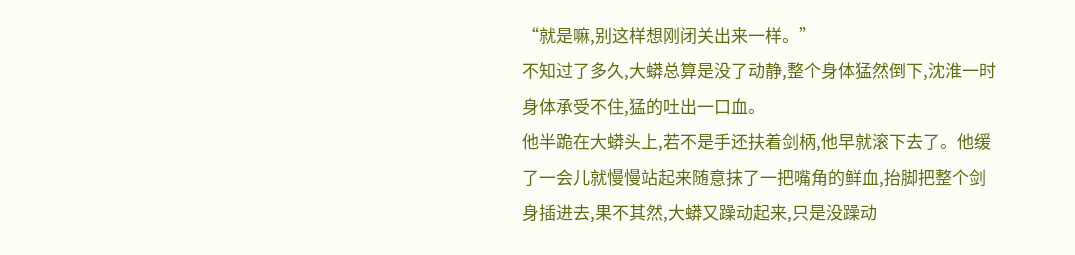“就是嘛,别这样想刚闭关出来一样。”
不知过了多久,大蟒总算是没了动静,整个身体猛然倒下,沈淮一时身体承受不住,猛的吐出一口血。
他半跪在大蟒头上,若不是手还扶着剑柄,他早就滚下去了。他缓了一会儿就慢慢站起来随意抹了一把嘴角的鲜血,抬脚把整个剑身插进去,果不其然,大蟒又躁动起来,只是没躁动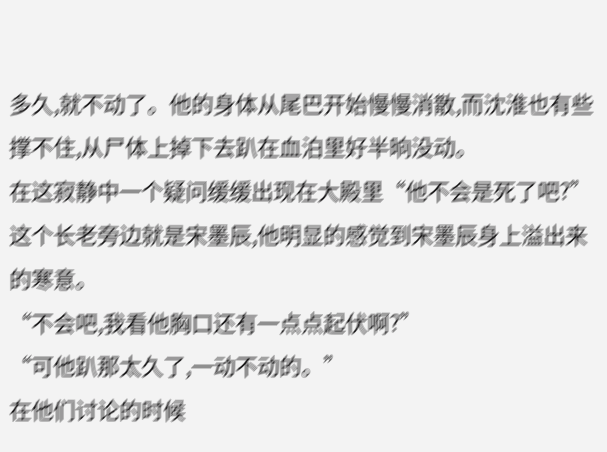多久,就不动了。他的身体从尾巴开始慢慢消散,而沈淮也有些撑不住,从尸体上掉下去趴在血泊里好半晌没动。
在这寂静中一个疑问缓缓出现在大殿里“他不会是死了吧?”这个长老旁边就是宋墨辰,他明显的感觉到宋墨辰身上溢出来的寒意。
“不会吧,我看他胸口还有一点点起伏啊?”
“可他趴那太久了,一动不动的。”
在他们讨论的时候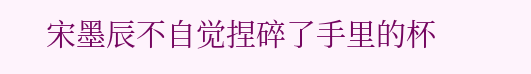宋墨辰不自觉捏碎了手里的杯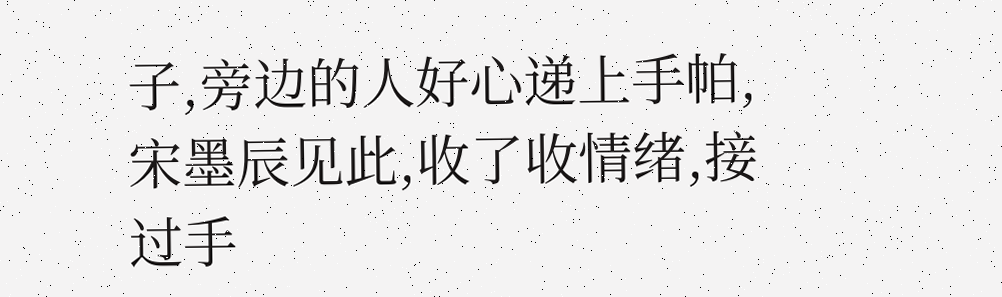子,旁边的人好心递上手帕,宋墨辰见此,收了收情绪,接过手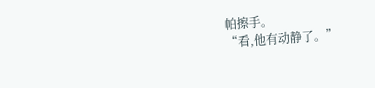帕擦手。
“看,他有动静了。”